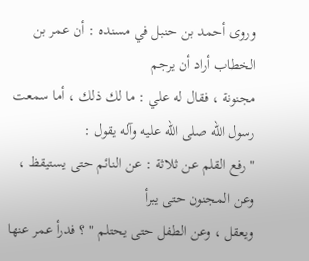وروى أحمد بن حنبل في مسنده : أن عمر بن الخطاب أراد أن يرجم
مجنونة ، فقال له علي : ما لك ذلك ، أما سمعت رسول الله صلى الله عليه وآله يقول :
" رفع القلم عن ثلاثة : عن النائم حتى يستيقظ ، وعن المجنون حتى يبرأ
ويعقل ، وعن الطفل حتى يحتلم " ؟ فدرأ عمر عنها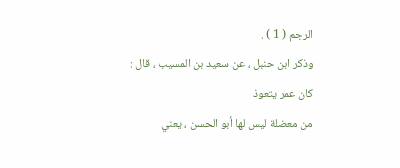الرجم ( 1 ) .
وذكر ابن حنبل ، عن سعيد بن المسيب ، قال : كان عمر يتعوذ
من معضلة ليس لها أبو الحسن ، يعني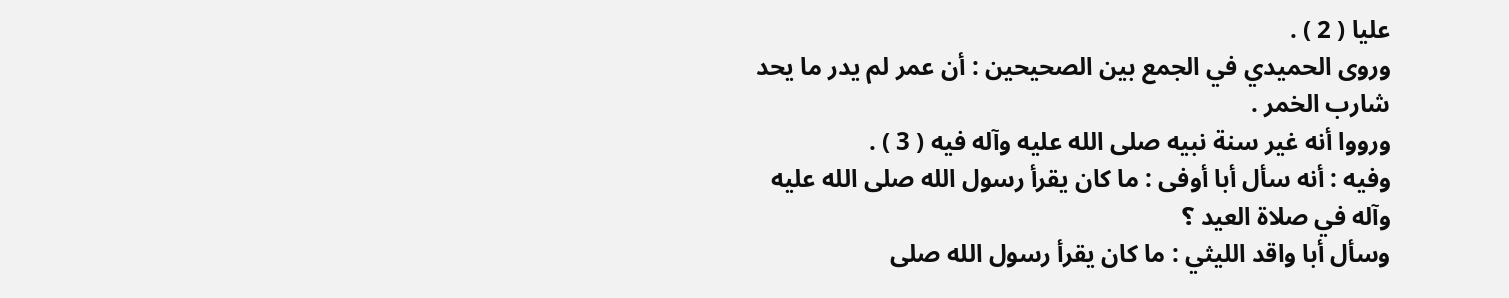عليا ( 2 ) .
وروى الحميدي في الجمع بين الصحيحين : أن عمر لم يدر ما يحد
شارب الخمر .
ورووا أنه غير سنة نبيه صلى الله عليه وآله فيه ( 3 ) .
وفيه : أنه سأل أبا أوفى : ما كان يقرأ رسول الله صلى الله عليه وآله في صلاة العيد ؟
وسأل أبا واقد الليثي : ما كان يقرأ رسول الله صلى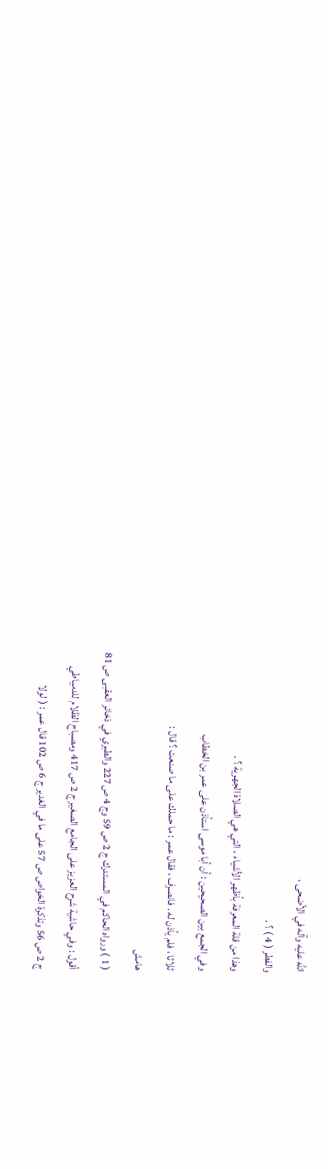الله عليه وآله في الأضحى ،
والفطر ( 4 ) ؟ .
وهذا من قلة المعرفة بأظهر الأشياء ، التي هي الصلاة الجهرية ؟ .
وفي الجمع بين الصحيحين : أن أبا موسى استأذن على عمر بن الخطاب
ثلاثا ، فلم يأذن له . فانصرف ، فقال عمر : ما حملك على ما صنعت ؟ قال :
هامش
( 1 ) ورواه الحاكم في المستدرك ج 2 ص 59 وج 4 ص 227 والطبري في ذخائر العقبى ص 81
أقول : وفي حاشية شرح العزيز على الجامع الصغير ج 2 ص 417 ومصباح الظلام للدمياطي
ج 2 ص 56 وتذكرة الخواص ص 57 على ما في الغدير ج 6 ص 102 قال عمر : ( لولا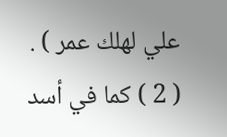علي لهلك عمر ) .
( 2 ) كما في أسد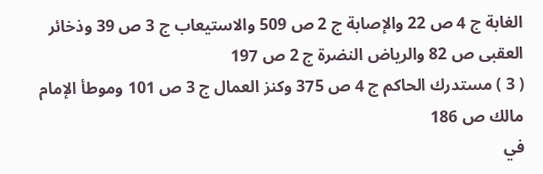الغابة ج 4 ص 22 والإصابة ج 2 ص 509 والاستيعاب ج 3 ص 39 وذخائر
العقبى ص 82 والرياض النضرة ج 2 ص 197
( 3 ) مستدرك الحاكم ج 4 ص 375 وكنز العمال ج 3 ص 101 وموطأ الإمام مالك ص 186
في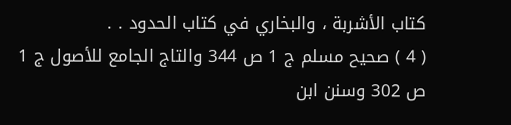كتاب الأشربة ، والبخاري في كتاب الحدود . .
( 4 ) صحيح مسلم ج 1 ص 344 والتاج الجامع للأصول ج 1 ص 302 وسنن ابن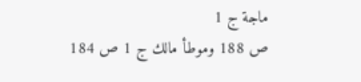ماجة ج 1
ص 188 وموطأ مالك ج 1 ص 184